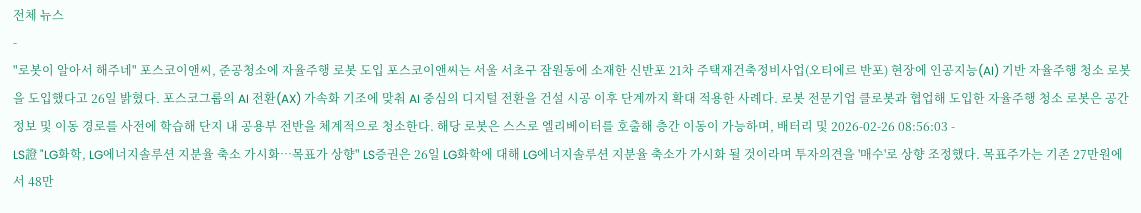전체 뉴스
-
"로봇이 알아서 해주네" 포스코이앤씨, 준공청소에 자율주행 로봇 도입 포스코이앤씨는 서울 서초구 잠원동에 소재한 신반포 21차 주택재건축정비사업(오티에르 반포) 현장에 인공지능(AI) 기반 자율주행 청소 로봇을 도입했다고 26일 밝혔다. 포스코그룹의 AI 전환(AX) 가속화 기조에 맞춰 AI 중심의 디지털 전환을 건설 시공 이후 단계까지 확대 적용한 사례다. 로봇 전문기업 클로봇과 협업해 도입한 자율주행 청소 로봇은 공간 정보 및 이동 경로를 사전에 학습해 단지 내 공용부 전반을 체계적으로 청소한다. 해당 로봇은 스스로 엘리베이터를 호출해 층간 이동이 가능하며, 배터리 및 2026-02-26 08:56:03 -
LS證 "LG화학, LG에너지솔루션 지분율 축소 가시화…목표가 상향" LS증권은 26일 LG화학에 대해 LG에너지솔루션 지분율 축소가 가시화 될 것이라며 투자의견을 '매수'로 상향 조정했다. 목표주가는 기존 27만원에서 48만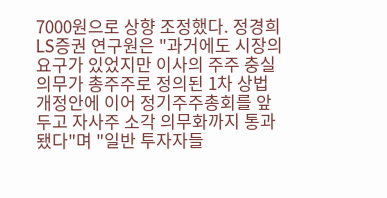7000원으로 상향 조정했다. 정경희 LS증권 연구원은 "과거에도 시장의 요구가 있었지만 이사의 주주 충실의무가 총주주로 정의된 1차 상법 개정안에 이어 정기주주총회를 앞두고 자사주 소각 의무화까지 통과됐다"며 "일반 투자자들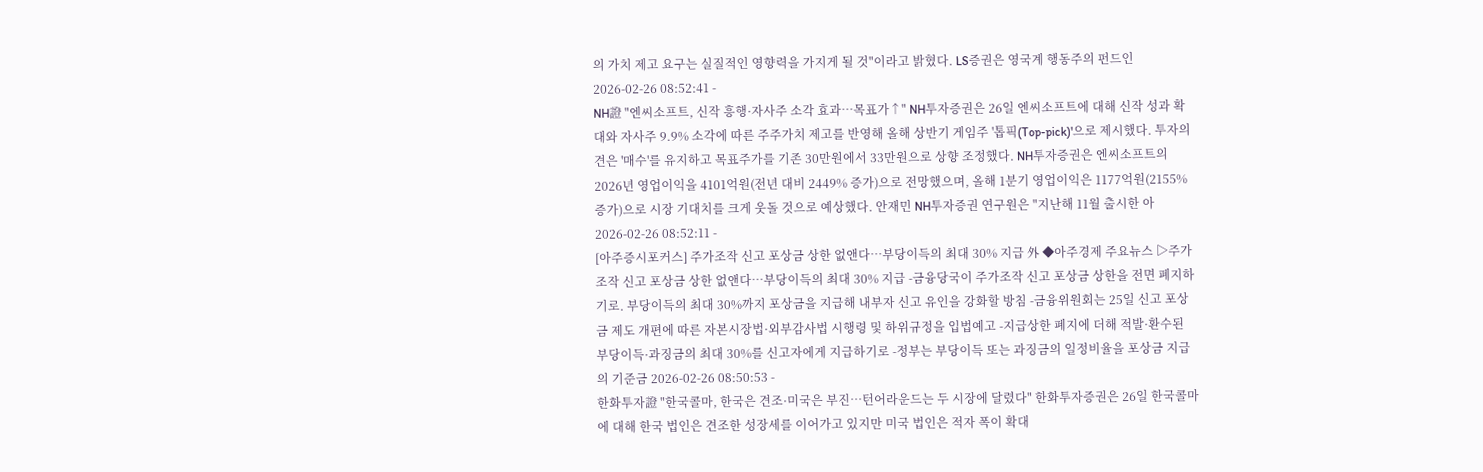의 가치 제고 요구는 실질적인 영향력을 가지게 될 것"이라고 밝혔다. LS증권은 영국계 행동주의 펀드인 2026-02-26 08:52:41 -
NH證 "엔씨소프트, 신작 흥행·자사주 소각 효과…목표가↑" NH투자증권은 26일 엔씨소프트에 대해 신작 성과 확대와 자사주 9.9% 소각에 따른 주주가치 제고를 반영해 올해 상반기 게임주 '톱픽(Top-pick)'으로 제시했다. 투자의견은 '매수'를 유지하고 목표주가를 기존 30만원에서 33만원으로 상향 조정했다. NH투자증권은 엔씨소프트의 2026년 영업이익을 4101억원(전년 대비 2449% 증가)으로 전망했으며, 올해 1분기 영업이익은 1177억원(2155% 증가)으로 시장 기대치를 크게 웃돌 것으로 예상했다. 안재민 NH투자증권 연구원은 "지난해 11월 출시한 아 2026-02-26 08:52:11 -
[아주증시포커스] 주가조작 신고 포상금 상한 없앤다…부당이득의 최대 30% 지급 外 ◆아주경제 주요뉴스 ▷주가조작 신고 포상금 상한 없앤다…부당이득의 최대 30% 지급 -금융당국이 주가조작 신고 포상금 상한을 전면 폐지하기로. 부당이득의 최대 30%까지 포상금을 지급해 내부자 신고 유인을 강화할 방침 -금융위원회는 25일 신고 포상금 제도 개편에 따른 자본시장법·외부감사법 시행령 및 하위규정을 입법예고 -지급상한 폐지에 더해 적발·환수된 부당이득·과징금의 최대 30%를 신고자에게 지급하기로 -정부는 부당이득 또는 과징금의 일정비율을 포상금 지급의 기준금 2026-02-26 08:50:53 -
한화투자證 "한국콜마, 한국은 견조·미국은 부진…턴어라운드는 두 시장에 달렸다" 한화투자증권은 26일 한국콜마에 대해 한국 법인은 견조한 성장세를 이어가고 있지만 미국 법인은 적자 폭이 확대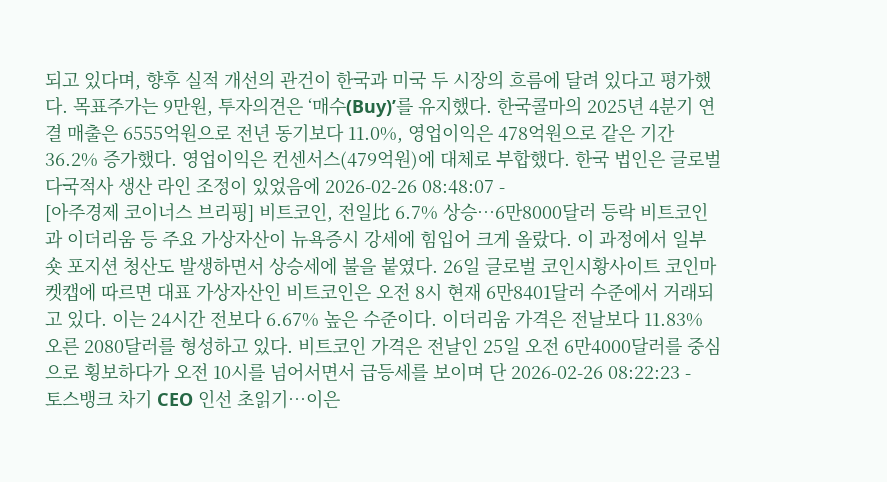되고 있다며, 향후 실적 개선의 관건이 한국과 미국 두 시장의 흐름에 달려 있다고 평가했다. 목표주가는 9만원, 투자의견은 ‘매수(Buy)’를 유지했다. 한국콜마의 2025년 4분기 연결 매출은 6555억원으로 전년 동기보다 11.0%, 영업이익은 478억원으로 같은 기간 36.2% 증가했다. 영업이익은 컨센서스(479억원)에 대체로 부합했다. 한국 법인은 글로벌 다국적사 생산 라인 조정이 있었음에 2026-02-26 08:48:07 -
[아주경제 코이너스 브리핑] 비트코인, 전일比 6.7% 상승…6만8000달러 등락 비트코인과 이더리움 등 주요 가상자산이 뉴욕증시 강세에 힘입어 크게 올랐다. 이 과정에서 일부 숏 포지션 청산도 발생하면서 상승세에 불을 붙였다. 26일 글로벌 코인시황사이트 코인마켓캡에 따르면 대표 가상자산인 비트코인은 오전 8시 현재 6만8401달러 수준에서 거래되고 있다. 이는 24시간 전보다 6.67% 높은 수준이다. 이더리움 가격은 전날보다 11.83% 오른 2080달러를 형성하고 있다. 비트코인 가격은 전날인 25일 오전 6만4000달러를 중심으로 횡보하다가 오전 10시를 넘어서면서 급등세를 보이며 단 2026-02-26 08:22:23 -
토스뱅크 차기 CEO 인선 초읽기…이은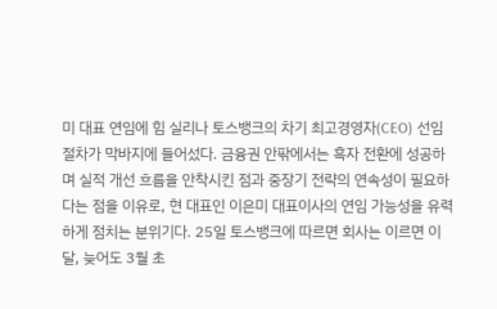미 대표 연임에 힘 실리나 토스뱅크의 차기 최고경영자(CEO) 선임 절차가 막바지에 들어섰다. 금융권 안팎에서는 흑자 전환에 성공하며 실적 개선 흐름을 안착시킨 점과 중장기 전략의 연속성이 필요하다는 점을 이유로, 현 대표인 이은미 대표이사의 연임 가능성을 유력하게 점치는 분위기다. 25일 토스뱅크에 따르면 회사는 이르면 이달, 늦어도 3월 초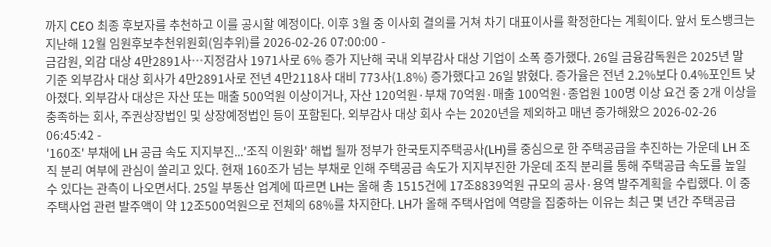까지 CEO 최종 후보자를 추천하고 이를 공시할 예정이다. 이후 3월 중 이사회 결의를 거쳐 차기 대표이사를 확정한다는 계획이다. 앞서 토스뱅크는 지난해 12월 임원후보추천위원회(임추위)를 2026-02-26 07:00:00 -
금감원, 외감 대상 4만2891사…지정감사 1971사로 6% 증가 지난해 국내 외부감사 대상 기업이 소폭 증가했다. 26일 금융감독원은 2025년 말 기준 외부감사 대상 회사가 4만2891사로 전년 4만2118사 대비 773사(1.8%) 증가했다고 26일 밝혔다. 증가율은 전년 2.2%보다 0.4%포인트 낮아졌다. 외부감사 대상은 자산 또는 매출 500억원 이상이거나, 자산 120억원·부채 70억원·매출 100억원·종업원 100명 이상 요건 중 2개 이상을 충족하는 회사, 주권상장법인 및 상장예정법인 등이 포함된다. 외부감사 대상 회사 수는 2020년을 제외하고 매년 증가해왔으 2026-02-26 06:45:42 -
'160조' 부채에 LH 공급 속도 지지부진...'조직 이원화' 해법 될까 정부가 한국토지주택공사(LH)를 중심으로 한 주택공급을 추진하는 가운데 LH 조직 분리 여부에 관심이 쏠리고 있다. 현재 160조가 넘는 부채로 인해 주택공급 속도가 지지부진한 가운데 조직 분리를 통해 주택공급 속도를 높일 수 있다는 관측이 나오면서다. 25일 부동산 업계에 따르면 LH는 올해 총 1515건에 17조8839억원 규모의 공사·용역 발주계획을 수립했다. 이 중 주택사업 관련 발주액이 약 12조500억원으로 전체의 68%를 차지한다. LH가 올해 주택사업에 역량을 집중하는 이유는 최근 몇 년간 주택공급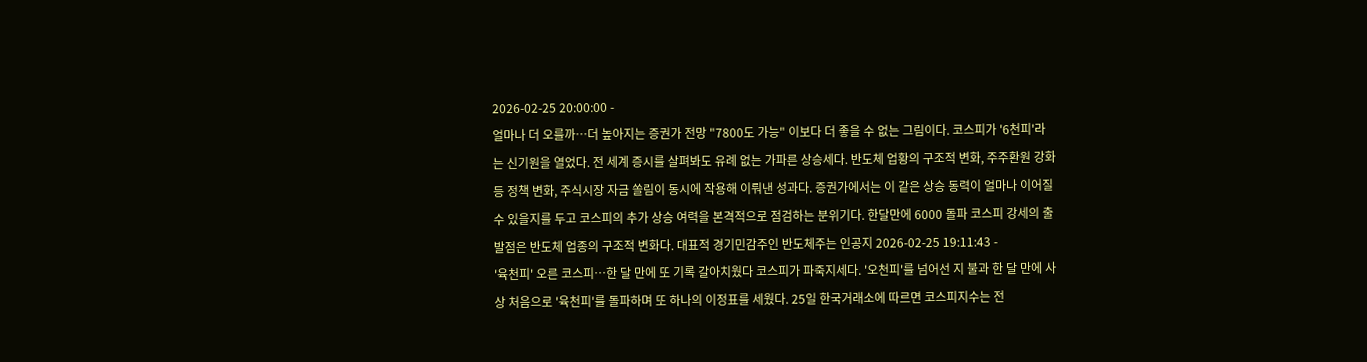2026-02-25 20:00:00 -
얼마나 더 오를까…더 높아지는 증권가 전망 "7800도 가능" 이보다 더 좋을 수 없는 그림이다. 코스피가 '6천피'라는 신기원을 열었다. 전 세계 증시를 살펴봐도 유례 없는 가파른 상승세다. 반도체 업황의 구조적 변화, 주주환원 강화 등 정책 변화, 주식시장 자금 쏠림이 동시에 작용해 이뤄낸 성과다. 증권가에서는 이 같은 상승 동력이 얼마나 이어질 수 있을지를 두고 코스피의 추가 상승 여력을 본격적으로 점검하는 분위기다. 한달만에 6000 돌파 코스피 강세의 출발점은 반도체 업종의 구조적 변화다. 대표적 경기민감주인 반도체주는 인공지 2026-02-25 19:11:43 -
'육천피' 오른 코스피…한 달 만에 또 기록 갈아치웠다 코스피가 파죽지세다. '오천피'를 넘어선 지 불과 한 달 만에 사상 처음으로 '육천피'를 돌파하며 또 하나의 이정표를 세웠다. 25일 한국거래소에 따르면 코스피지수는 전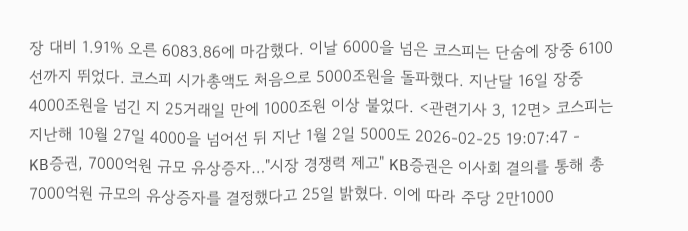장 대비 1.91% 오른 6083.86에 마감했다. 이날 6000을 넘은 코스피는 단숨에 장중 6100선까지 뛰었다. 코스피 시가총액도 처음으로 5000조원을 돌파했다. 지난달 16일 장중 4000조원을 넘긴 지 25거래일 만에 1000조원 이상 불었다. <관련기사 3, 12면> 코스피는 지난해 10월 27일 4000을 넘어선 뒤 지난 1월 2일 5000도 2026-02-25 19:07:47 -
KB증권, 7000억원 규모 유상증자…"시장 경쟁력 제고" KB증권은 이사회 결의를 통해 총 7000억원 규모의 유상증자를 결정했다고 25일 밝혔다. 이에 따라 주당 2만1000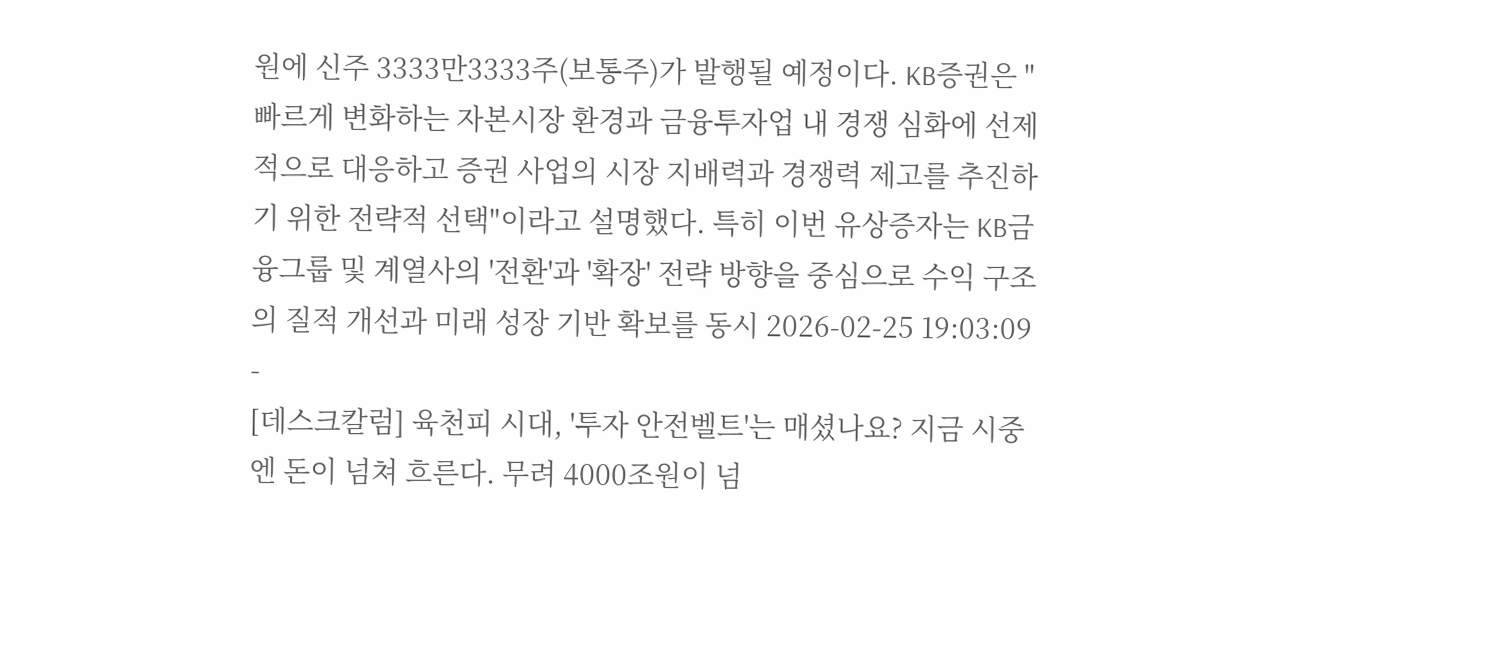원에 신주 3333만3333주(보통주)가 발행될 예정이다. KB증권은 "빠르게 변화하는 자본시장 환경과 금융투자업 내 경쟁 심화에 선제적으로 대응하고 증권 사업의 시장 지배력과 경쟁력 제고를 추진하기 위한 전략적 선택"이라고 설명했다. 특히 이번 유상증자는 KB금융그룹 및 계열사의 '전환'과 '확장' 전략 방향을 중심으로 수익 구조의 질적 개선과 미래 성장 기반 확보를 동시 2026-02-25 19:03:09 -
[데스크칼럼] 육천피 시대, '투자 안전벨트'는 매셨나요? 지금 시중엔 돈이 넘쳐 흐른다. 무려 4000조원이 넘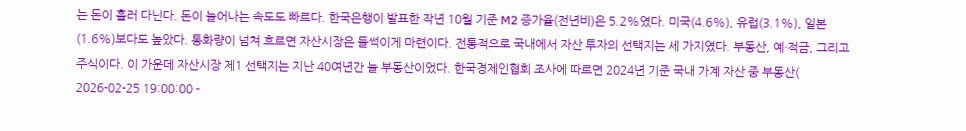는 돈이 흘러 다닌다. 돈이 늘어나는 속도도 빠르다. 한국은행이 발표한 작년 10월 기준 M2 증가율(전년비)은 5.2%였다. 미국(4.6%), 유럽(3.1%), 일본(1.6%)보다도 높았다. 통화량이 넘쳐 흐르면 자산시장은 들썩이게 마련이다. 전통적으로 국내에서 자산 투자의 선택지는 세 가지였다. 부동산, 예·적금, 그리고 주식이다. 이 가운데 자산시장 제1 선택지는 지난 40여년간 늘 부동산이었다. 한국경제인협회 조사에 따르면 2024년 기준 국내 가계 자산 중 부동산( 2026-02-25 19:00:00 -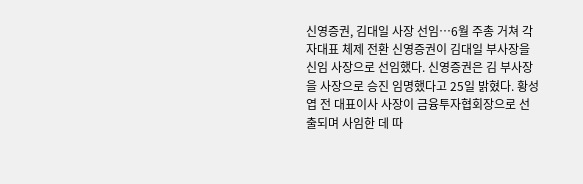신영증권, 김대일 사장 선임…6월 주총 거쳐 각자대표 체제 전환 신영증권이 김대일 부사장을 신임 사장으로 선임했다. 신영증권은 김 부사장을 사장으로 승진 임명했다고 25일 밝혔다. 황성엽 전 대표이사 사장이 금융투자협회장으로 선출되며 사임한 데 따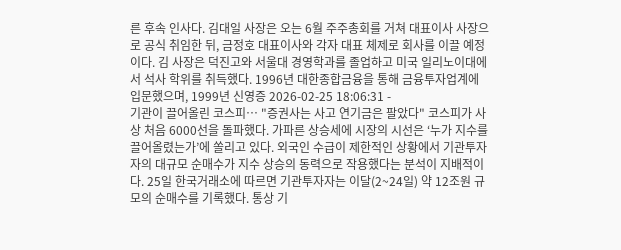른 후속 인사다. 김대일 사장은 오는 6월 주주총회를 거쳐 대표이사 사장으로 공식 취임한 뒤, 금정호 대표이사와 각자 대표 체제로 회사를 이끌 예정이다. 김 사장은 덕진고와 서울대 경영학과를 졸업하고 미국 일리노이대에서 석사 학위를 취득했다. 1996년 대한종합금융을 통해 금융투자업계에 입문했으며, 1999년 신영증 2026-02-25 18:06:31 -
기관이 끌어올린 코스피… "증권사는 사고 연기금은 팔았다" 코스피가 사상 처음 6000선을 돌파했다. 가파른 상승세에 시장의 시선은 ‘누가 지수를 끌어올렸는가’에 쏠리고 있다. 외국인 수급이 제한적인 상황에서 기관투자자의 대규모 순매수가 지수 상승의 동력으로 작용했다는 분석이 지배적이다. 25일 한국거래소에 따르면 기관투자자는 이달(2~24일) 약 12조원 규모의 순매수를 기록했다. 통상 기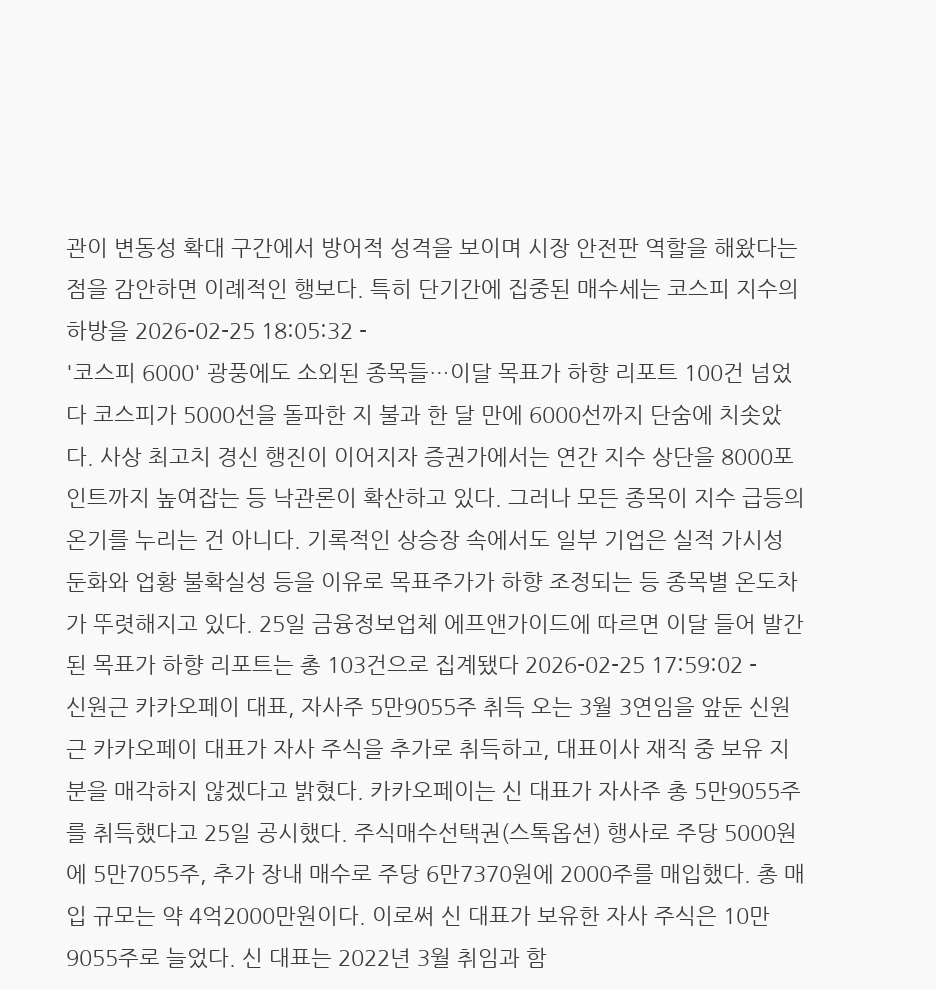관이 변동성 확대 구간에서 방어적 성격을 보이며 시장 안전판 역할을 해왔다는 점을 감안하면 이례적인 행보다. 특히 단기간에 집중된 매수세는 코스피 지수의 하방을 2026-02-25 18:05:32 -
'코스피 6000' 광풍에도 소외된 종목들…이달 목표가 하향 리포트 100건 넘었다 코스피가 5000선을 돌파한 지 불과 한 달 만에 6000선까지 단숨에 치솟았다. 사상 최고치 경신 행진이 이어지자 증권가에서는 연간 지수 상단을 8000포인트까지 높여잡는 등 낙관론이 확산하고 있다. 그러나 모든 종목이 지수 급등의 온기를 누리는 건 아니다. 기록적인 상승장 속에서도 일부 기업은 실적 가시성 둔화와 업황 불확실성 등을 이유로 목표주가가 하향 조정되는 등 종목별 온도차가 뚜렷해지고 있다. 25일 금융정보업체 에프앤가이드에 따르면 이달 들어 발간된 목표가 하향 리포트는 총 103건으로 집계됐다 2026-02-25 17:59:02 -
신원근 카카오페이 대표, 자사주 5만9055주 취득 오는 3월 3연임을 앞둔 신원근 카카오페이 대표가 자사 주식을 추가로 취득하고, 대표이사 재직 중 보유 지분을 매각하지 않겠다고 밝혔다. 카카오페이는 신 대표가 자사주 총 5만9055주를 취득했다고 25일 공시했다. 주식매수선택권(스톡옵션) 행사로 주당 5000원에 5만7055주, 추가 장내 매수로 주당 6만7370원에 2000주를 매입했다. 총 매입 규모는 약 4억2000만원이다. 이로써 신 대표가 보유한 자사 주식은 10만9055주로 늘었다. 신 대표는 2022년 3월 취임과 함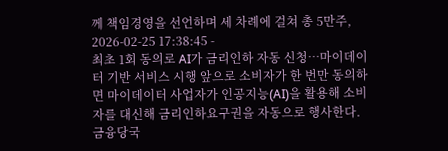께 책임경영을 선언하며 세 차례에 걸쳐 총 5만주, 2026-02-25 17:38:45 -
최초 1회 동의로 AI가 금리인하 자동 신청…마이데이터 기반 서비스 시행 앞으로 소비자가 한 번만 동의하면 마이데이터 사업자가 인공지능(AI)을 활용해 소비자를 대신해 금리인하요구권을 자동으로 행사한다. 금융당국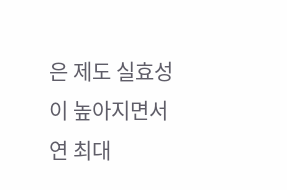은 제도 실효성이 높아지면서 연 최대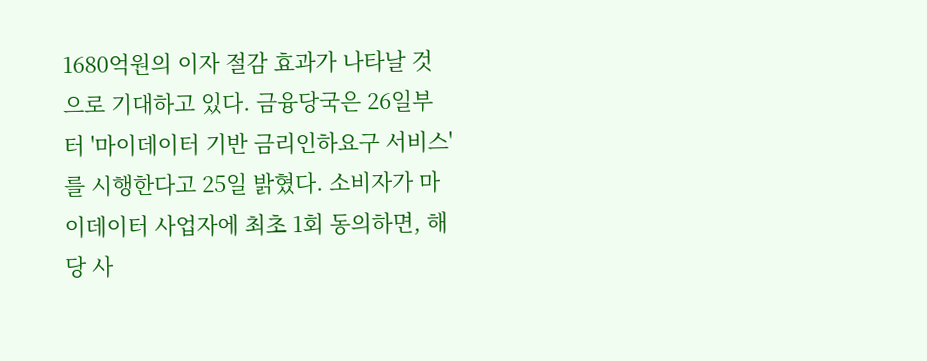1680억원의 이자 절감 효과가 나타날 것으로 기대하고 있다. 금융당국은 26일부터 '마이데이터 기반 금리인하요구 서비스'를 시행한다고 25일 밝혔다. 소비자가 마이데이터 사업자에 최초 1회 동의하면, 해당 사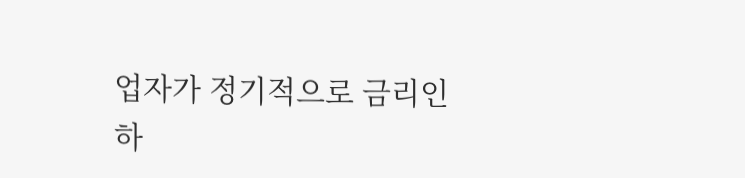업자가 정기적으로 금리인하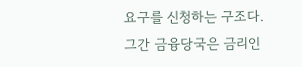요구를 신청하는 구조다. 그간 금융당국은 금리인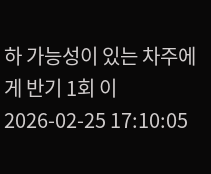하 가능성이 있는 차주에게 반기 1회 이 2026-02-25 17:10:05